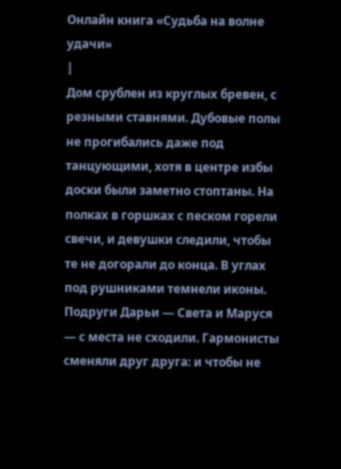Онлайн книга «Судьба на волне удачи»
|
Дом срублен из круглых бревен, с резными ставнями. Дубовые полы не прогибались даже под танцующими, хотя в центре избы доски были заметно стоптаны. На полках в горшках с песком горели свечи, и девушки следили, чтобы те не догорали до конца. В углах под рушниками темнели иконы. Подруги Дарьи — Света и Маруся — с места не сходили. Гармонисты сменяли друг друга: и чтобы не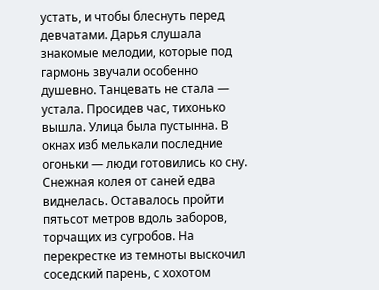устать, и чтобы блеснуть перед девчатами. Дарья слушала знакомые мелодии, которые под гармонь звучали особенно душевно. Танцевать не стала — устала. Просидев час, тихонько вышла. Улица была пустынна. В окнах изб мелькали последние огоньки — люди готовились ко сну. Снежная колея от саней едва виднелась. Оставалось пройти пятьсот метров вдоль заборов, торчащих из сугробов. На перекрестке из темноты выскочил соседский парень, с хохотом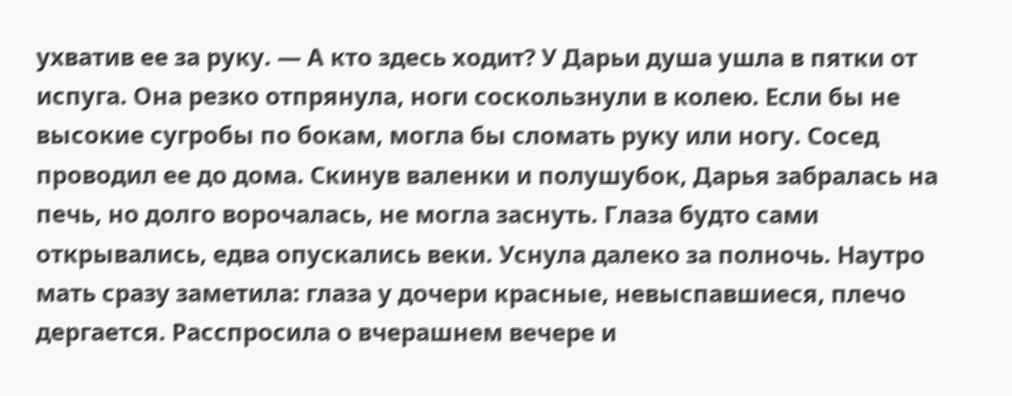ухватив ее за руку. — А кто здесь ходит? У Дарьи душа ушла в пятки от испуга. Она резко отпрянула, ноги соскользнули в колею. Если бы не высокие сугробы по бокам, могла бы сломать руку или ногу. Сосед проводил ее до дома. Скинув валенки и полушубок, Дарья забралась на печь, но долго ворочалась, не могла заснуть. Глаза будто сами открывались, едва опускались веки. Уснула далеко за полночь. Наутро мать сразу заметила: глаза у дочери красные, невыспавшиеся, плечо дергается. Расспросила о вчерашнем вечере и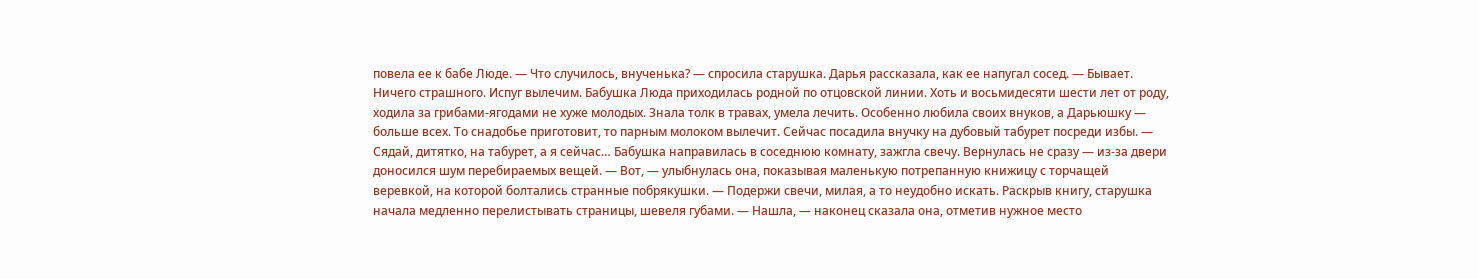повела ее к бабе Люде. — Что случилось, внученька? — спросила старушка. Дарья рассказала, как ее напугал сосед. — Бывает. Ничего страшного. Испуг вылечим. Бабушка Люда приходилась родной по отцовской линии. Хоть и восьмидесяти шести лет от роду, ходила за грибами-ягодами не хуже молодых. Знала толк в травах, умела лечить. Особенно любила своих внуков, а Дарьюшку — больше всех. То снадобье приготовит, то парным молоком вылечит. Сейчас посадила внучку на дубовый табурет посреди избы. — Сядай, дитятко, на табурет, а я сейчас… Бабушка направилась в соседнюю комнату, зажгла свечу. Вернулась не сразу — из-за двери доносился шум перебираемых вещей. — Вот, — улыбнулась она, показывая маленькую потрепанную книжицу с торчащей веревкой, на которой болтались странные побрякушки. — Подержи свечи, милая, а то неудобно искать. Раскрыв книгу, старушка начала медленно перелистывать страницы, шевеля губами. — Нашла, — наконец сказала она, отметив нужное место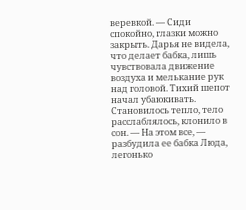веревкой. — Сиди спокойно, глазки можно закрыть. Дарья не видела, что делает бабка, лишь чувствовала движение воздуха и мелькание рук над головой. Тихий шепот начал убаюкивать. Становилось тепло, тело расслаблялось, клонило в сон. — На этом все, — разбудила ее бабка Люда, легонько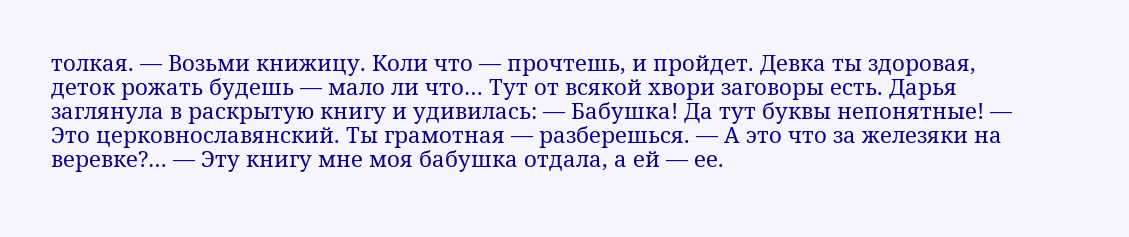толкая. — Возьми книжицу. Коли что — прочтешь, и пройдет. Девка ты здоровая, деток рожать будешь — мало ли что… Тут от всякой хвори заговоры есть. Дарья заглянула в раскрытую книгу и удивилась: — Бабушка! Да тут буквы непонятные! — Это церковнославянский. Ты грамотная — разберешься. — А это что за железяки на веревке?… — Эту книгу мне моя бабушка отдала, а ей — ее.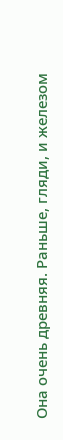Она очень древняя. Раньше, гляди, и железом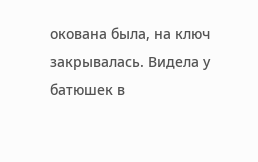окована была, на ключ закрывалась. Видела у батюшек в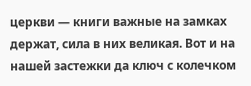церкви — книги важные на замках держат, сила в них великая. Вот и на нашей застежки да ключ с колечком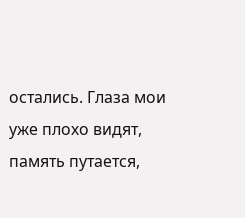остались. Глаза мои уже плохо видят, память путается,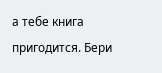а тебе книга пригодится. Бери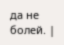да не болей. |